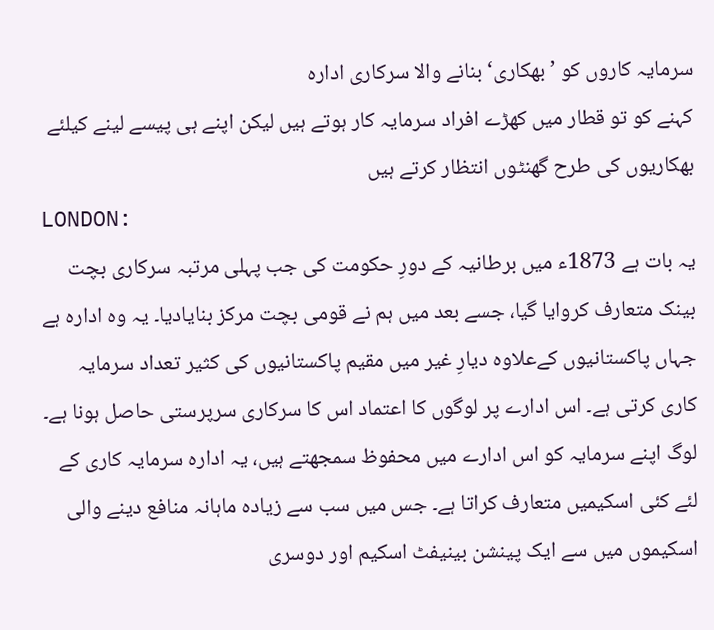سرمایہ کاروں کو ’بھکاری‘ بنانے والا سرکاری ادارہ
کہنے کو تو قطار میں کھڑے افراد سرمایہ کار ہوتے ہیں لیکن اپنے ہی پیسے لینے کیلئے بھکاریوں کی طرح گھنٹوں انتظار کرتے ہیں
LONDON:
یہ بات ہے 1873ء میں برطانیہ کے دورِ حکومت کی جب پہلی مرتبہ سرکاری بچت بینک متعارف کروایا گیا، جسے بعد میں ہم نے قومی بچت مرکز بنایادیا۔ یہ وہ ادارہ ہے جہاں پاکستانیوں کےعلاوہ دیارِ غیر میں مقیم پاکستانیوں کی کثیر تعداد سرمایہ کاری کرتی ہے۔ اس ادارے پر لوگوں کا اعتماد اس کا سرکاری سرپرستی حاصل ہونا ہے۔ لوگ اپنے سرمایہ کو اس ادارے میں محفوظ سمجھتے ہیں، یہ ادارہ سرمایہ کاری کے لئے کئی اسکیمیں متعارف کراتا ہے۔ جس میں سب سے زیادہ ماہانہ منافع دینے والی اسکیموں میں سے ایک پینشن بینیفٹ اسکیم اور دوسری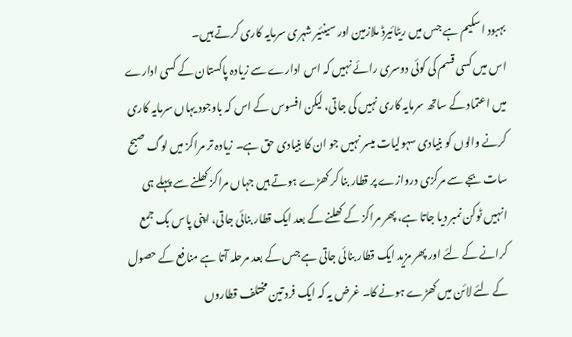بہبود اسکیم ہے جس میں ریٹائیرڈ ملازمین اور سینئیر شہری سرمایہ کاری کرتے ہیں۔
اس میں کسی قسم کی کوئی دوسری رائے نہیں کہ اس ادارے سے زیادہ پاکستان کے کسی ادارے میں اعتماد کے ساتھ سرمایہ کاری نہیں کی جاتی، لیکن افسوس کے اس کہ باوجود یہاں سرمایہ کاری کرنے والوں کو بنیادی سہولیات میسر نہیں جو ان کا بنیادی حق ہے۔ زیادہ تر مراکز میں لوگ صبح سات بجے سے مرکزی دروازے پر قطار بنا کر کھڑے ہوتے ہیں جہاں مراکز کھلنے سے پہلے ہی انہیں ٹوکن نمبر دیا جاتا ہے، پھر مراکز کے کھلنے کے بعد ایک قطار بنائی جاتی، اپنی پاس بک جمع کرانے کے لئے اور پھر مزید ایک قطار بنائی جاتی ہے جس کے بعد مرحلہ آتا ہے منافع کے حصول کے لئے لائن میں کھڑے ہونے کا۔ غرض یہ کہ ایک فرد تین مختلف قطاروں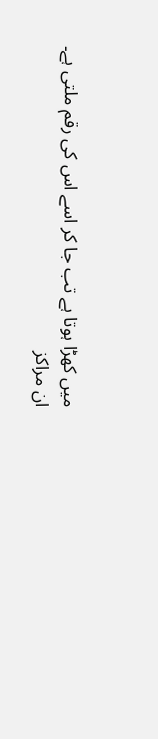میں کھڑا ہوتا ہے تب جا کر اسے اس کی رقم ملتی ہے۔
ان مراکز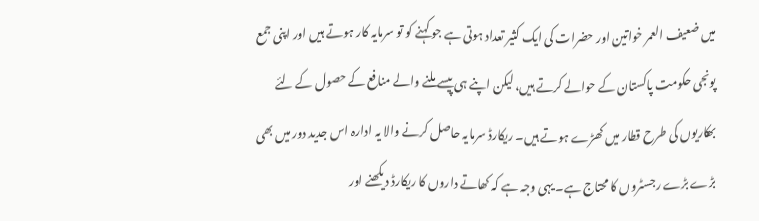میں ضعیف العمر خواتین اور حضرات کی ایک کثیر تعداد ہوتی ہے جو کہنے کو تو سرمایہ کار ہوتے ہیں اور اپنی جمع پونجی حکومت پاکستان کے حوالے کرتے ہیں، لیکن اپنے ہی پیسے ملنے والے منافع کے حصول کے لئے بھکاریوں کی طرح قطار میں کھڑے ہوتے ہیں۔ ریکارڈ سرمایہ حاصل کرنے والا یہ ادارہ اس جدید دور میں بھی بڑے بڑے رجسٹروں کا محتاج ہے۔ یہی وجہ ہے کہ کھاتے داروں کا ریکارڈ دیکھنے اور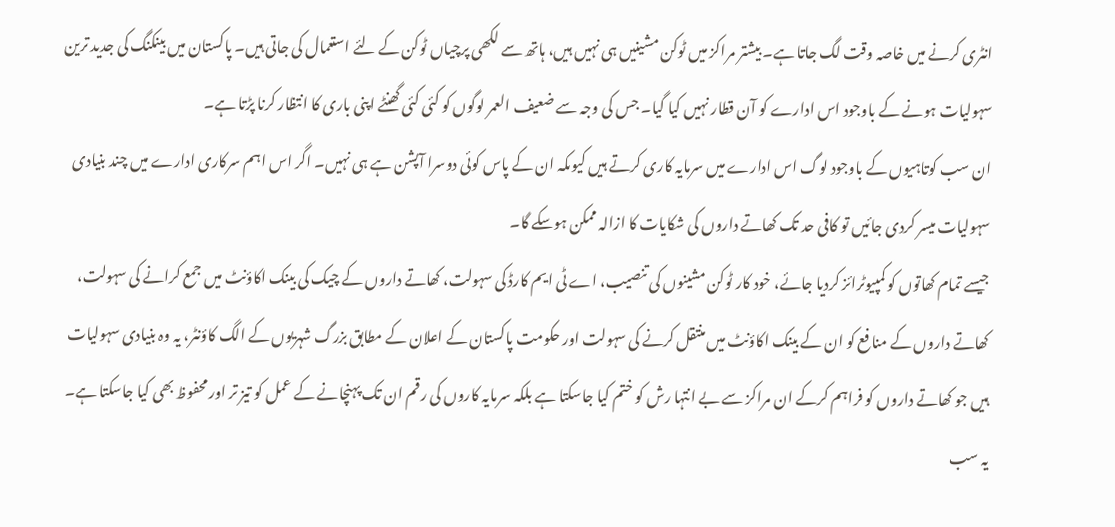انٹری کرنے میں خاصہ وقت لگ جاتا ہے۔ بیشتر مراکز میں ٹوکن مشینیں ہی نہیں ہیں، ہاتھ سے لکھی پرچیاں ٹوکن کے لئے استعمال کی جاتی ہیں۔ پاکستان میں بینکنگ کی جدید ترین سہولیات ہونے کے باوجود اس ادارے کو آن قطار نہیں کیا گیا۔ جس کی وجہ سے ضعیف العمر لوگوں کو کئی کئی گھنٹے اپنی باری کا انتظار کرنا پڑتا ہے۔
ان سب کوتاہیوں کے باوجود لوگ اس ادارے میں سرمایہ کاری کرتے ہیں کیوںکہ ان کے پاس کوئی دوسرا آپشن ہے ہی نہیں۔ اگر اس اہم سرکاری ادارے میں چند بنیادی سہولیات میسر کردی جائیں تو کافی حد تک کھاتے داروں کی شکایات کا ازالہ ممکن ہوسکے گا۔
جیسے تمام کھاتوں کو کمپیوٹرائز کردیا جائے، خود کار ٹوکن مشینوں کی تنصیب، اے ٹی ایم کارڈ کی سہولت، کھاتے داروں کے چیک کی بینک اکاؤنٹ میں جمع کرانے کی سہولت، کھاتے داروں کے منافع کو ان کے بینک اکاؤنٹ میں منتقل کرنے کی سہولت اور حکومت پاکستان کے اعلان کے مطابق بزرگ شہریوں کے الگ کاؤنٹر، یہ وہ بنیادی سہولیات ہیں جو کھاتے داروں کو فراہم کرکے ان مراکز سے بے انتہا رش کو ختم کیا جاسکتا ہے بلکہ سرمایہ کاروں کی رقم ان تک پہنچانے کے عمل کو تیز تر اور محفوظ بھی کیا جاسکتا ہے۔
یہ سب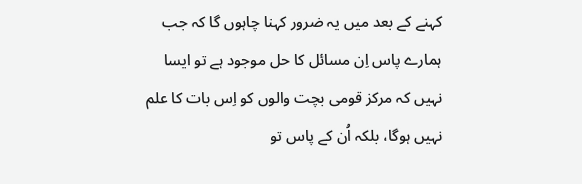کہنے کے بعد میں یہ ضرور کہنا چاہوں گا کہ جب ہمارے پاس اِن مسائل کا حل موجود ہے تو ایسا نہیں کہ مرکز قومی بچت والوں کو اِس بات کا علم نہیں ہوگا، بلکہ اُن کے پاس تو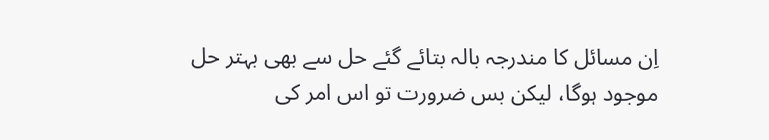اِن مسائل کا مندرجہ بالہ بتائے گئے حل سے بھی بہتر حل موجود ہوگا، لیکن بس ضرورت تو اس امر کی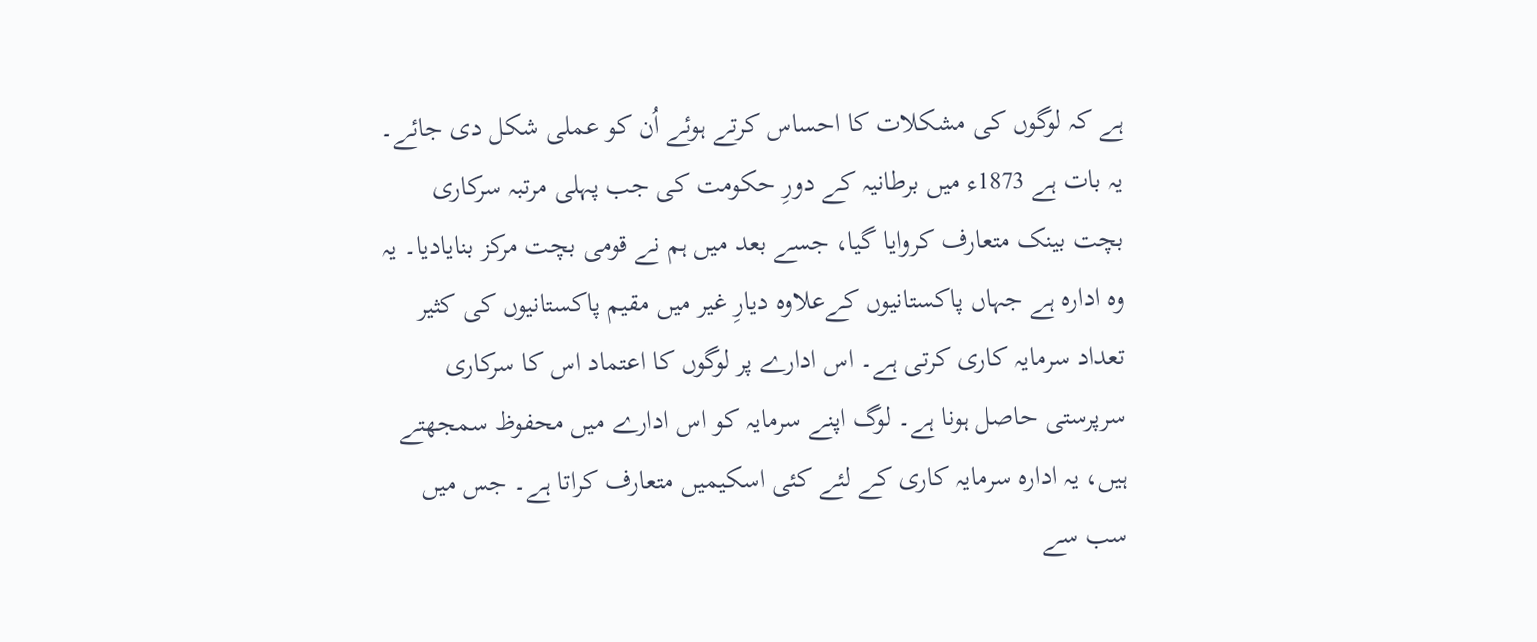ہے کہ لوگوں کی مشکلات کا احساس کرتے ہوئے اُن کو عملی شکل دی جائے۔
یہ بات ہے 1873ء میں برطانیہ کے دورِ حکومت کی جب پہلی مرتبہ سرکاری بچت بینک متعارف کروایا گیا، جسے بعد میں ہم نے قومی بچت مرکز بنایادیا۔ یہ وہ ادارہ ہے جہاں پاکستانیوں کےعلاوہ دیارِ غیر میں مقیم پاکستانیوں کی کثیر تعداد سرمایہ کاری کرتی ہے۔ اس ادارے پر لوگوں کا اعتماد اس کا سرکاری سرپرستی حاصل ہونا ہے۔ لوگ اپنے سرمایہ کو اس ادارے میں محفوظ سمجھتے ہیں، یہ ادارہ سرمایہ کاری کے لئے کئی اسکیمیں متعارف کراتا ہے۔ جس میں سب سے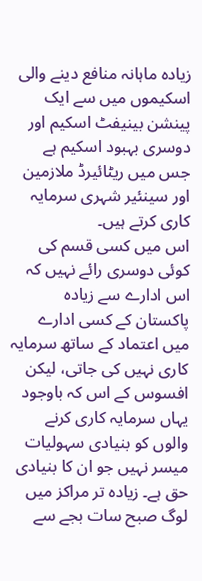زیادہ ماہانہ منافع دینے والی اسکیموں میں سے ایک پینشن بینیفٹ اسکیم اور دوسری بہبود اسکیم ہے جس میں ریٹائیرڈ ملازمین اور سینئیر شہری سرمایہ کاری کرتے ہیں۔
اس میں کسی قسم کی کوئی دوسری رائے نہیں کہ اس ادارے سے زیادہ پاکستان کے کسی ادارے میں اعتماد کے ساتھ سرمایہ کاری نہیں کی جاتی، لیکن افسوس کے اس کہ باوجود یہاں سرمایہ کاری کرنے والوں کو بنیادی سہولیات میسر نہیں جو ان کا بنیادی حق ہے۔ زیادہ تر مراکز میں لوگ صبح سات بجے سے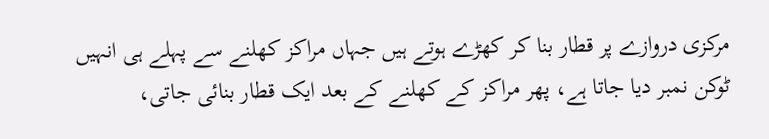مرکزی دروازے پر قطار بنا کر کھڑے ہوتے ہیں جہاں مراکز کھلنے سے پہلے ہی انہیں ٹوکن نمبر دیا جاتا ہے، پھر مراکز کے کھلنے کے بعد ایک قطار بنائی جاتی،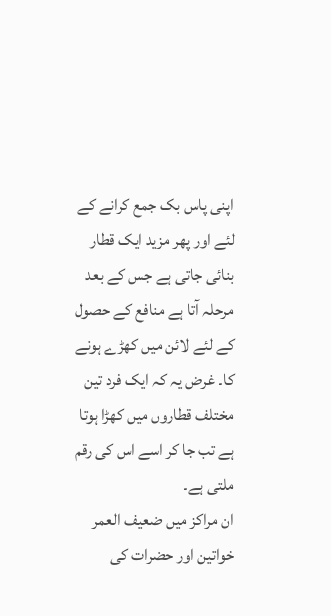اپنی پاس بک جمع کرانے کے لئے اور پھر مزید ایک قطار بنائی جاتی ہے جس کے بعد مرحلہ آتا ہے منافع کے حصول کے لئے لائن میں کھڑے ہونے کا۔ غرض یہ کہ ایک فرد تین مختلف قطاروں میں کھڑا ہوتا ہے تب جا کر اسے اس کی رقم ملتی ہے۔
ان مراکز میں ضعیف العمر خواتین اور حضرات کی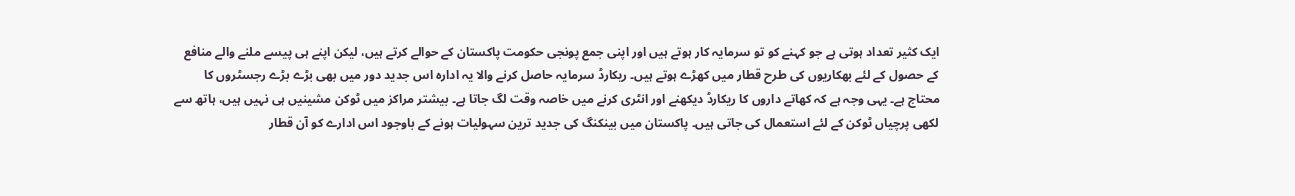ایک کثیر تعداد ہوتی ہے جو کہنے کو تو سرمایہ کار ہوتے ہیں اور اپنی جمع پونجی حکومت پاکستان کے حوالے کرتے ہیں، لیکن اپنے ہی پیسے ملنے والے منافع کے حصول کے لئے بھکاریوں کی طرح قطار میں کھڑے ہوتے ہیں۔ ریکارڈ سرمایہ حاصل کرنے والا یہ ادارہ اس جدید دور میں بھی بڑے بڑے رجسٹروں کا محتاج ہے۔ یہی وجہ ہے کہ کھاتے داروں کا ریکارڈ دیکھنے اور انٹری کرنے میں خاصہ وقت لگ جاتا ہے۔ بیشتر مراکز میں ٹوکن مشینیں ہی نہیں ہیں، ہاتھ سے لکھی پرچیاں ٹوکن کے لئے استعمال کی جاتی ہیں۔ پاکستان میں بینکنگ کی جدید ترین سہولیات ہونے کے باوجود اس ادارے کو آن قطار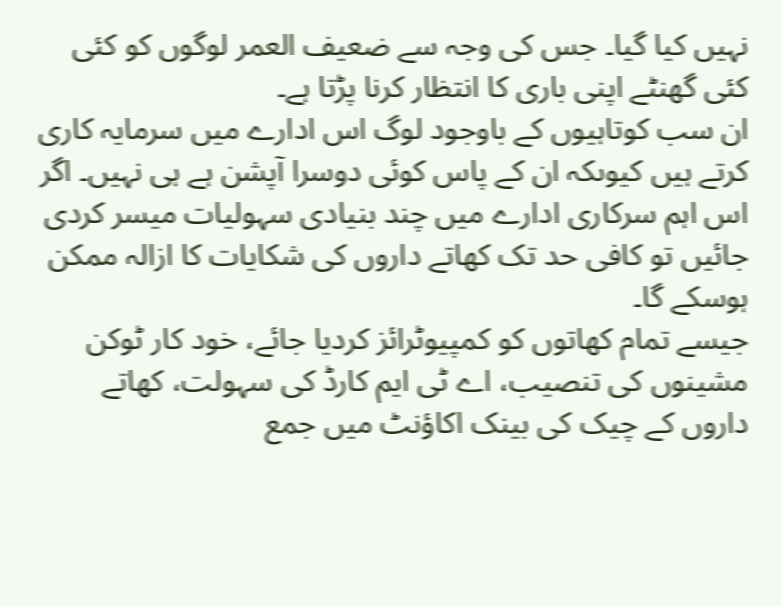نہیں کیا گیا۔ جس کی وجہ سے ضعیف العمر لوگوں کو کئی کئی گھنٹے اپنی باری کا انتظار کرنا پڑتا ہے۔
ان سب کوتاہیوں کے باوجود لوگ اس ادارے میں سرمایہ کاری کرتے ہیں کیوںکہ ان کے پاس کوئی دوسرا آپشن ہے ہی نہیں۔ اگر اس اہم سرکاری ادارے میں چند بنیادی سہولیات میسر کردی جائیں تو کافی حد تک کھاتے داروں کی شکایات کا ازالہ ممکن ہوسکے گا۔
جیسے تمام کھاتوں کو کمپیوٹرائز کردیا جائے، خود کار ٹوکن مشینوں کی تنصیب، اے ٹی ایم کارڈ کی سہولت، کھاتے داروں کے چیک کی بینک اکاؤنٹ میں جمع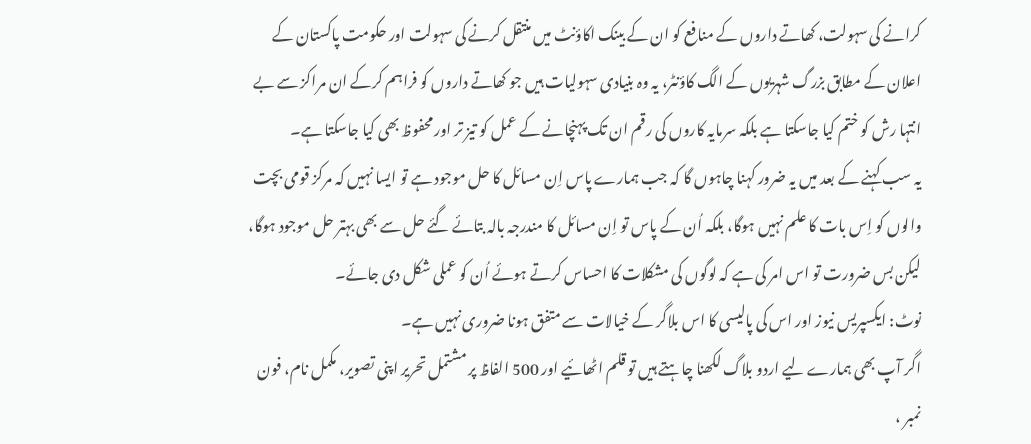کرانے کی سہولت، کھاتے داروں کے منافع کو ان کے بینک اکاؤنٹ میں منتقل کرنے کی سہولت اور حکومت پاکستان کے اعلان کے مطابق بزرگ شہریوں کے الگ کاؤنٹر، یہ وہ بنیادی سہولیات ہیں جو کھاتے داروں کو فراہم کرکے ان مراکز سے بے انتہا رش کو ختم کیا جاسکتا ہے بلکہ سرمایہ کاروں کی رقم ان تک پہنچانے کے عمل کو تیز تر اور محفوظ بھی کیا جاسکتا ہے۔
یہ سب کہنے کے بعد میں یہ ضرور کہنا چاہوں گا کہ جب ہمارے پاس اِن مسائل کا حل موجود ہے تو ایسا نہیں کہ مرکز قومی بچت والوں کو اِس بات کا علم نہیں ہوگا، بلکہ اُن کے پاس تو اِن مسائل کا مندرجہ بالہ بتائے گئے حل سے بھی بہتر حل موجود ہوگا، لیکن بس ضرورت تو اس امر کی ہے کہ لوگوں کی مشکلات کا احساس کرتے ہوئے اُن کو عملی شکل دی جائے۔
نوٹ: ایکسپریس نیوز اور اس کی پالیسی کا اس بلاگر کے خیالات سے متفق ہونا ضروری نہیں ہے۔
اگر آپ بھی ہمارے لیے اردو بلاگ لکھنا چاہتے ہیں تو قلم اٹھائیے اور 500 الفاظ پر مشتمل تحریر اپنی تصویر، مکمل نام، فون نمبر ،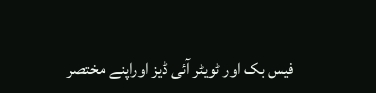فیس بک اور ٹویٹر آئی ڈیز اوراپنے مختصر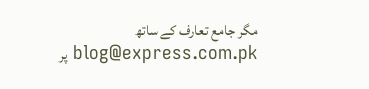مگر جامع تعارف کے ساتھ blog@express.com.pk پر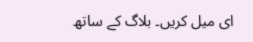ای میل کریں۔ بلاگ کے ساتھ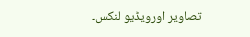تصاویر اورویڈیو لنکس۔